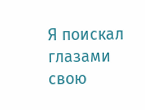Я поискал глазами свою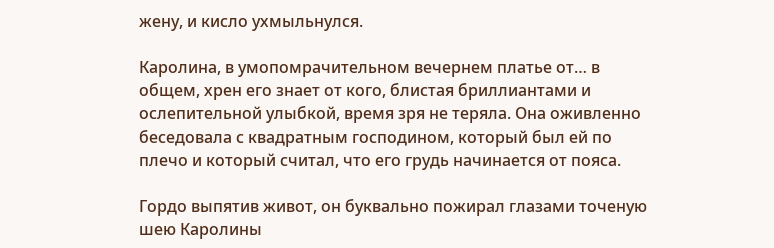жену, и кисло ухмыльнулся.

Каролина, в умопомрачительном вечернем платье от… в общем, хрен его знает от кого, блистая бриллиантами и ослепительной улыбкой, время зря не теряла. Она оживленно беседовала с квадратным господином, который был ей по плечо и который считал, что его грудь начинается от пояса.

Гордо выпятив живот, он буквально пожирал глазами точеную шею Каролины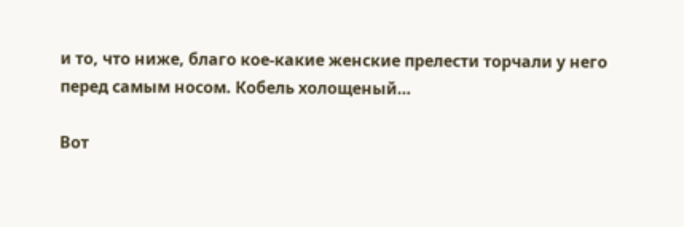и то, что ниже, благо кое-какие женские прелести торчали у него перед самым носом. Кобель холощеный…

Вот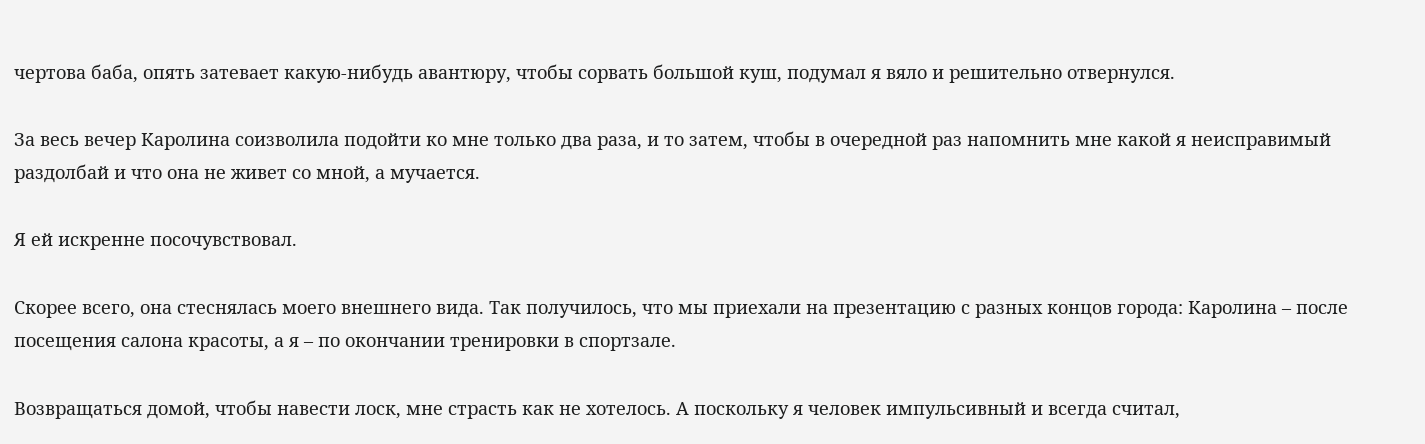чертова баба, опять затевает какую-нибудь авантюру, чтобы сорвать большой куш, подумал я вяло и решительно отвернулся.

За весь вечер Каролина соизволила подойти ко мне только два раза, и то затем, чтобы в очередной раз напомнить мне какой я неисправимый раздолбай и что она не живет со мной, а мучается.

Я ей искренне посочувствовал.

Скорее всего, она стеснялась моего внешнего вида. Так получилось, что мы приехали на презентацию с разных концов города: Каролина – после посещения салона красоты, а я – по окончании тренировки в спортзале.

Возвращаться домой, чтобы навести лоск, мне страсть как не хотелось. А поскольку я человек импульсивный и всегда считал,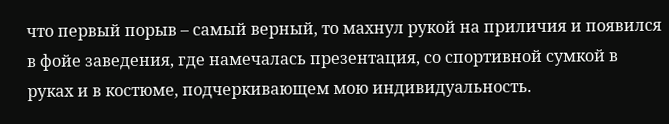что первый порыв – самый верный, то махнул рукой на приличия и появился в фойе заведения, где намечалась презентация, со спортивной сумкой в руках и в костюме, подчеркивающем мою индивидуальность.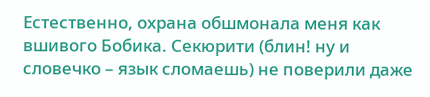Естественно, охрана обшмонала меня как вшивого Бобика. Секюрити (блин! ну и словечко – язык сломаешь) не поверили даже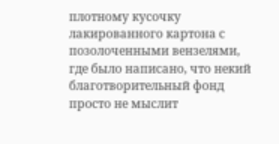плотному кусочку лакированного картона с позолоченными вензелями, где было написано, что некий благотворительный фонд просто не мыслит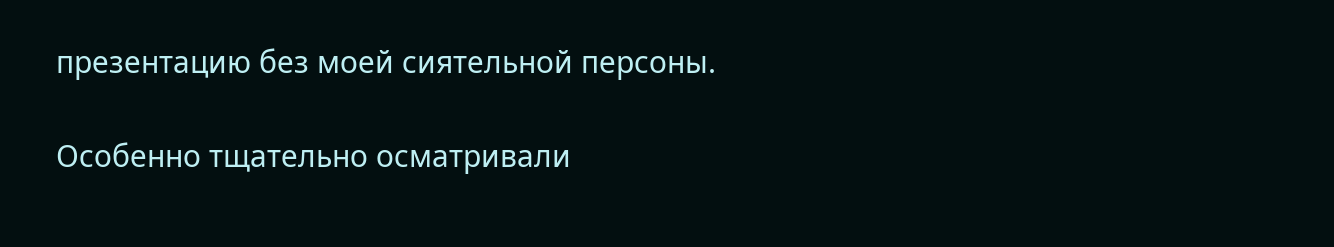презентацию без моей сиятельной персоны.

Особенно тщательно осматривали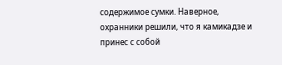содержимое сумки. Наверное, охранники решили, что я камикадзе и принес с собой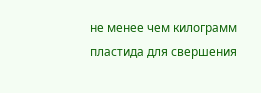не менее чем килограмм пластида для свершения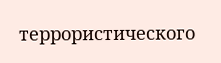террористического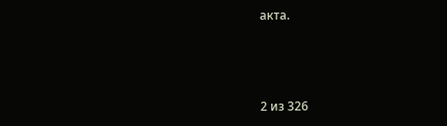акта.



2 из 326